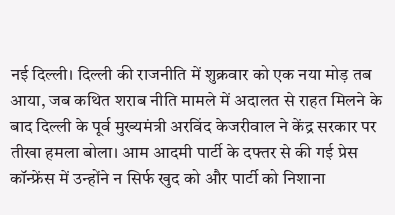नई दिल्ली। दिल्ली की राजनीति में शुक्रवार को एक नया मोड़ तब आया, जब कथित शराब नीति मामले में अदालत से राहत मिलने के बाद दिल्ली के पूर्व मुख्यमंत्री अरविंद केजरीवाल ने केंद्र सरकार पर तीखा हमला बोला। आम आदमी पार्टी के दफ्तर से की गई प्रेस कॉन्फ्रेंस में उन्होंने न सिर्फ खुद को और पार्टी को निशाना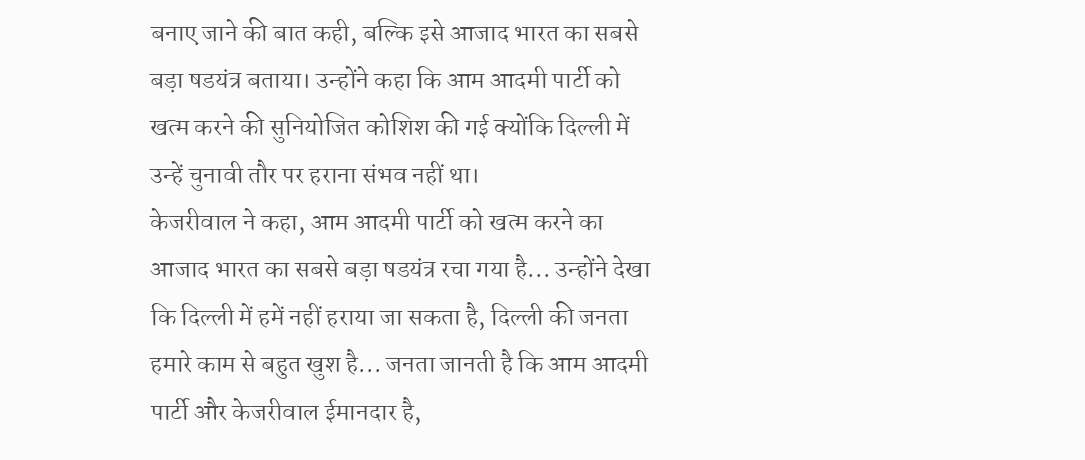बनाए जाने की बात कही, बल्कि इसे आजाद भारत का सबसे बड़ा षडयंत्र बताया। उन्होंने कहा कि आम आदमी पार्टी को खत्म करने की सुनियोजित कोशिश की गई क्योंकि दिल्ली में उन्हें चुनावी तौर पर हराना संभव नहीं था।
केजरीवाल ने कहा, आम आदमी पार्टी को खत्म करने का आजाद भारत का सबसे बड़ा षडयंत्र रचा गया है... उन्होंने देखा कि दिल्ली में हमें नहीं हराया जा सकता है, दिल्ली की जनता हमारे काम से बहुत खुश है... जनता जानती है कि आम आदमी पार्टी और केजरीवाल ईमानदार है,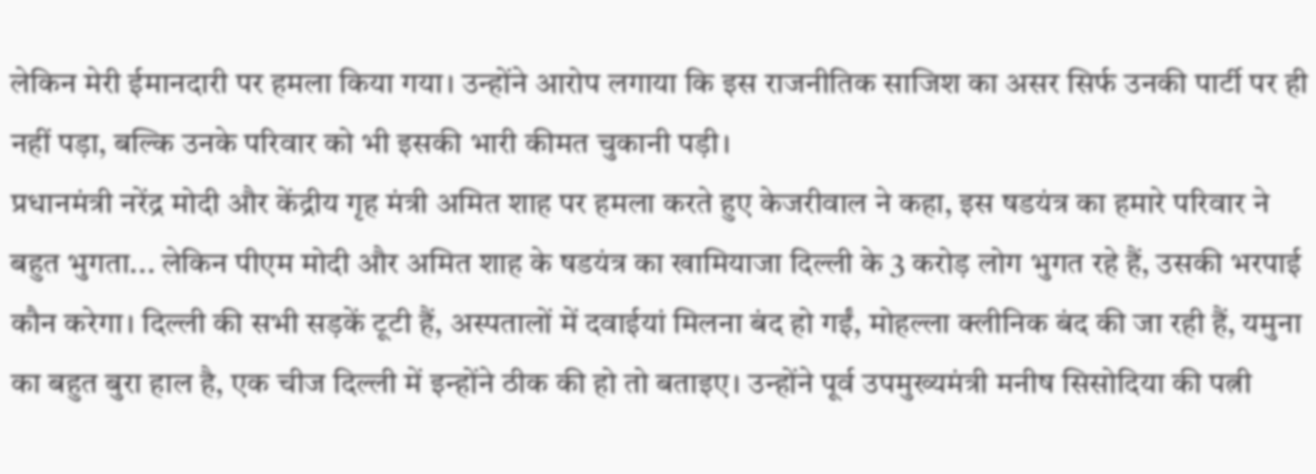लेकिन मेरी ईमानदारी पर हमला किया गया। उन्होंने आरोप लगाया कि इस राजनीतिक साजिश का असर सिर्फ उनकी पार्टी पर ही नहीं पड़ा, बल्कि उनके परिवार को भी इसकी भारी कीमत चुकानी पड़ी।
प्रधानमंत्री नरेंद्र मोदी और केंद्रीय गृह मंत्री अमित शाह पर हमला करते हुए केजरीवाल ने कहा, इस षडयंत्र का हमारे परिवार ने बहुत भुगता... लेकिन पीएम मोदी और अमित शाह के षडयंत्र का खामियाजा दिल्ली के 3 करोड़ लोग भुगत रहे हैं, उसकी भरपाई कौन करेगा। दिल्ली की सभी सड़कें टूटी हैं, अस्पतालों में दवाईयां मिलना बंद हो गईं, मोहल्ला क्लीनिक बंद की जा रही हैं, यमुना का बहुत बुरा हाल है, एक चीज दिल्ली में इन्होंने ठीक की हो तो बताइए। उन्होंने पूर्व उपमुख्यमंत्री मनीष सिसोदिया की पत्नी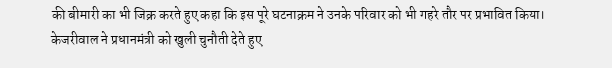की बीमारी का भी जिक्र करते हुए कहा कि इस पूरे घटनाक्रम ने उनके परिवार को भी गहरे तौर पर प्रभावित किया।
केजरीवाल ने प्रधानमंत्री को खुली चुनौती देते हुए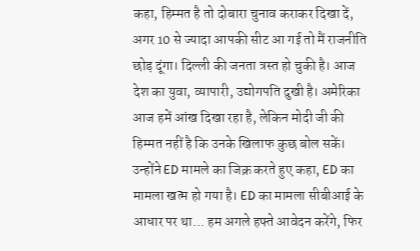कहा, हिम्मत है तो दोबारा चुनाव कराकर दिखा दें, अगर 10 से ज्यादा आपकी सीट आ गई तो मैं राजनीति छोड़ दूंगा। दिल्ली की जनता त्रस्त हो चुकी है। आज देश का युवा, व्यापारी, उद्योगपति दुखी है। अमेरिका आज हमें आंख दिखा रहा है, लेकिन मोदी जी की हिम्मत नहीं है कि उनके खिलाफ कुछ बोल सकें। उन्होंने ED मामले का जिक्र करते हुए कहा, ED का मामला खत्म हो गया है। ED का मामला सीबीआई के आधार पर था... हम अगले हफ्ते आवेदन करेंगे, फिर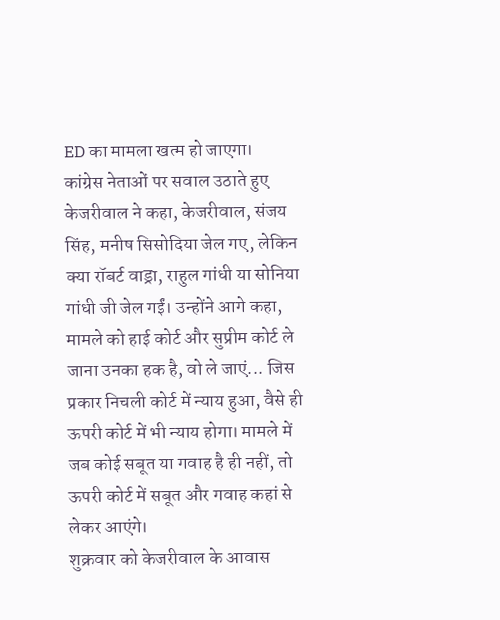ED का मामला खत्म हो जाएगा।
कांग्रेस नेताओं पर सवाल उठाते हुए केजरीवाल ने कहा, केजरीवाल, संजय सिंह, मनीष सिसोदिया जेल गए, लेकिन क्या रॉबर्ट वाड्रा, राहुल गांधी या सोनिया गांधी जी जेल गईं। उन्होंने आगे कहा, मामले को हाई कोर्ट और सुप्रीम कोर्ट ले जाना उनका हक है, वो ले जाएं... जिस प्रकार निचली कोर्ट में न्याय हुआ, वैसे ही ऊपरी कोर्ट में भी न्याय होगा। मामले में जब कोई सबूत या गवाह है ही नहीं, तो ऊपरी कोर्ट में सबूत और गवाह कहां से लेकर आएंगे।
शुक्रवार को केजरीवाल के आवास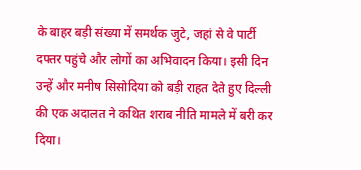के बाहर बड़ी संख्या में समर्थक जुटे, जहां से वे पार्टी दफ्तर पहुंचे और लोगों का अभिवादन किया। इसी दिन उन्हें और मनीष सिसोदिया को बड़ी राहत देते हुए दिल्ली की एक अदालत ने कथित शराब नीति मामले में बरी कर दिया।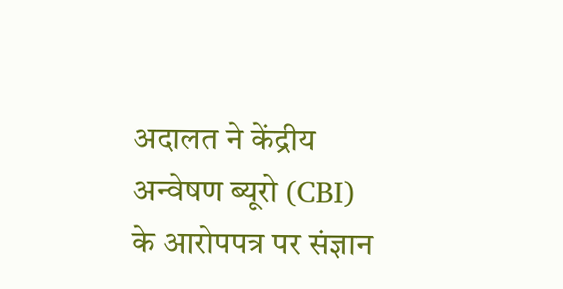अदालत ने केंद्रीय अन्वेषण ब्यूरो (CBI) के आरोपपत्र पर संज्ञान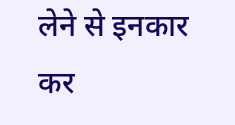लेने से इनकार कर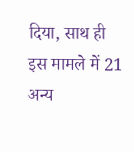दिया, साथ ही इस मामले में 21 अन्य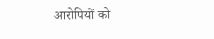आरोपियों को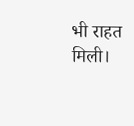भी राहत मिली।